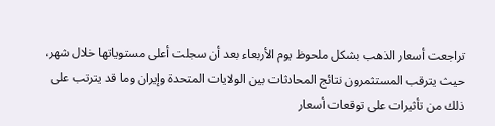تراجعت أسعار الذهب بشكل ملحوظ يوم الأربعاء بعد أن سجلت أعلى مستوياتها خلال شهر، حيث يترقب المستثمرون نتائج المحادثات بين الولايات المتحدة وإيران وما قد يترتب على ذلك من تأثيرات على توقعات أسعار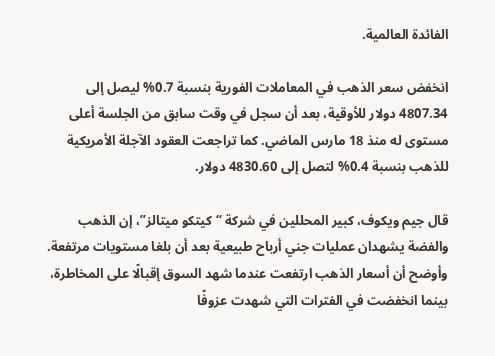الفائدة العالمية.

انخفض سعر الذهب في المعاملات الفورية بنسبة 0.7% ليصل إلى 4807.34 دولار للأوقية، بعد أن سجل في وقت سابق من الجلسة أعلى مستوى له منذ 18 مارس الماضي. كما تراجعت العقود الآجلة الأمريكية للذهب بنسبة 0.4% لتصل إلى 4830.60 دولار.

قال جيم ويكوف، كبير المحللين في شركة “كيتكو ميتالز”، إن الذهب والفضة يشهدان عمليات جني أرباح طبيعية بعد أن بلغا مستويات مرتفعة. وأوضح أن أسعار الذهب ارتفعت عندما شهد السوق إقبالًا على المخاطرة، بينما انخفضت في الفترات التي شهدت عزوفًا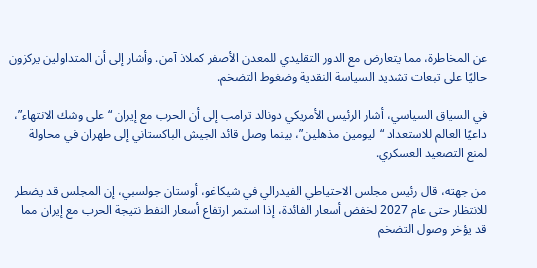عن المخاطرة، مما يتعارض مع الدور التقليدي للمعدن الأصفر كملاذ آمن. وأشار إلى أن المتداولين يركزون حاليًا على تبعات تشديد السياسة النقدية وضغوط التضخم.

في السياق السياسي، أشار الرئيس الأمريكي دونالد ترامب إلى أن الحرب مع إيران “على وشك الانتهاء”، داعيًا العالم للاستعداد “ليومين مذهلين”، بينما وصل قائد الجيش الباكستاني إلى طهران في محاولة لمنع التصعيد العسكري.

من جهته، قال رئيس مجلس الاحتياطي الفيدرالي في شيكاغو، أوستان جولسبي، إن المجلس قد يضطر للانتظار حتى عام 2027 لخفض أسعار الفائدة، إذا استمر ارتفاع أسعار النفط نتيجة الحرب مع إيران مما قد يؤخر وصول التضخم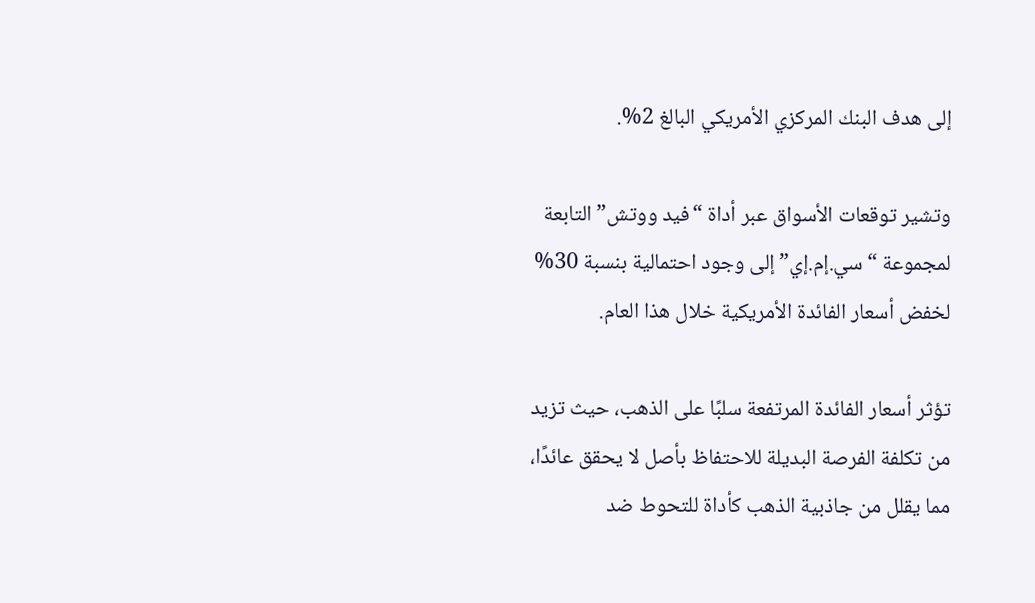إلى هدف البنك المركزي الأمريكي البالغ 2%.

وتشير توقعات الأسواق عبر أداة “فيد ووتش” التابعة لمجموعة “سي.إم.إي” إلى وجود احتمالية بنسبة 30% لخفض أسعار الفائدة الأمريكية خلال هذا العام.

تؤثر أسعار الفائدة المرتفعة سلبًا على الذهب، حيث تزيد من تكلفة الفرصة البديلة للاحتفاظ بأصل لا يحقق عائدًا، مما يقلل من جاذبية الذهب كأداة للتحوط ضد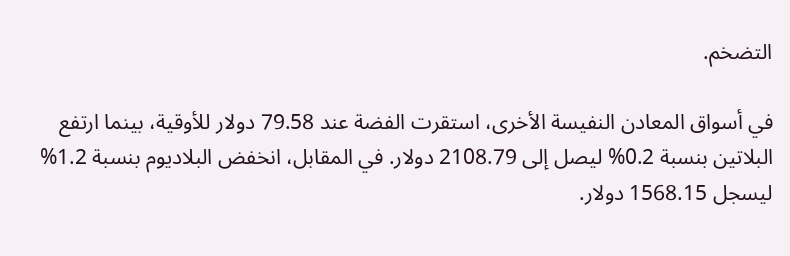التضخم.

في أسواق المعادن النفيسة الأخرى، استقرت الفضة عند 79.58 دولار للأوقية، بينما ارتفع البلاتين بنسبة 0.2% ليصل إلى 2108.79 دولار. في المقابل، انخفض البلاديوم بنسبة 1.2% ليسجل 1568.15 دولار.